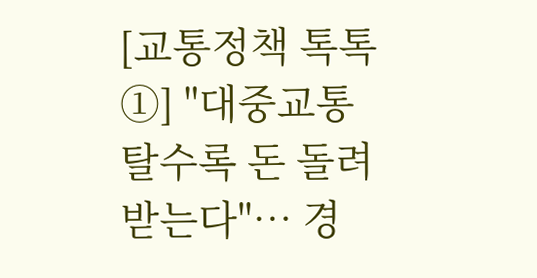[교통정책 톡톡①] "대중교통 탈수록 돈 돌려받는다"… 경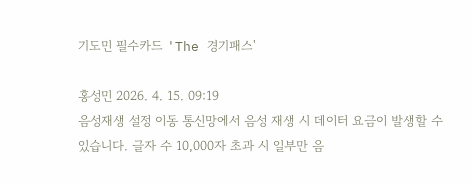기도민 필수카드 'The 경기패스'

홍성민 2026. 4. 15. 09:19
음성재생 설정 이동 통신망에서 음성 재생 시 데이터 요금이 발생할 수 있습니다. 글자 수 10,000자 초과 시 일부만 음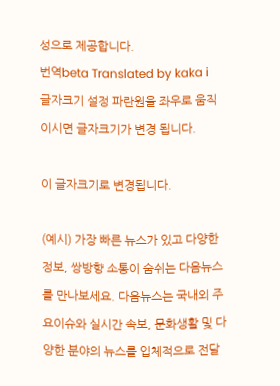성으로 제공합니다.
번역beta Translated by kaka i
글자크기 설정 파란원을 좌우로 움직이시면 글자크기가 변경 됩니다.

이 글자크기로 변경됩니다.

(예시) 가장 빠른 뉴스가 있고 다양한 정보, 쌍방향 소통이 숨쉬는 다음뉴스를 만나보세요. 다음뉴스는 국내외 주요이슈와 실시간 속보, 문화생활 및 다양한 분야의 뉴스를 입체적으로 전달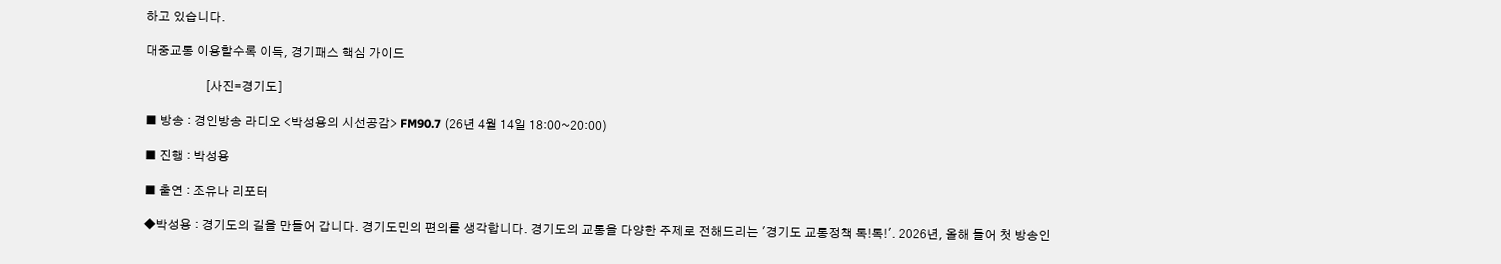하고 있습니다.

대중교통 이용할수록 이득, 경기패스 핵심 가이드

                    [사진=경기도]

■ 방송 : 경인방송 라디오 <박성용의 시선공감> FM90.7 (26년 4월 14일 18:00~20:00)

■ 진행 : 박성용

■ 출연 : 조유나 리포터

◆박성용 : 경기도의 길을 만들어 갑니다. 경기도민의 편의를 생각합니다. 경기도의 교통을 다양한 주제로 전해드리는 '경기도 교통정책 톡!톡!'. 2026년, 올해 들어 첫 방송인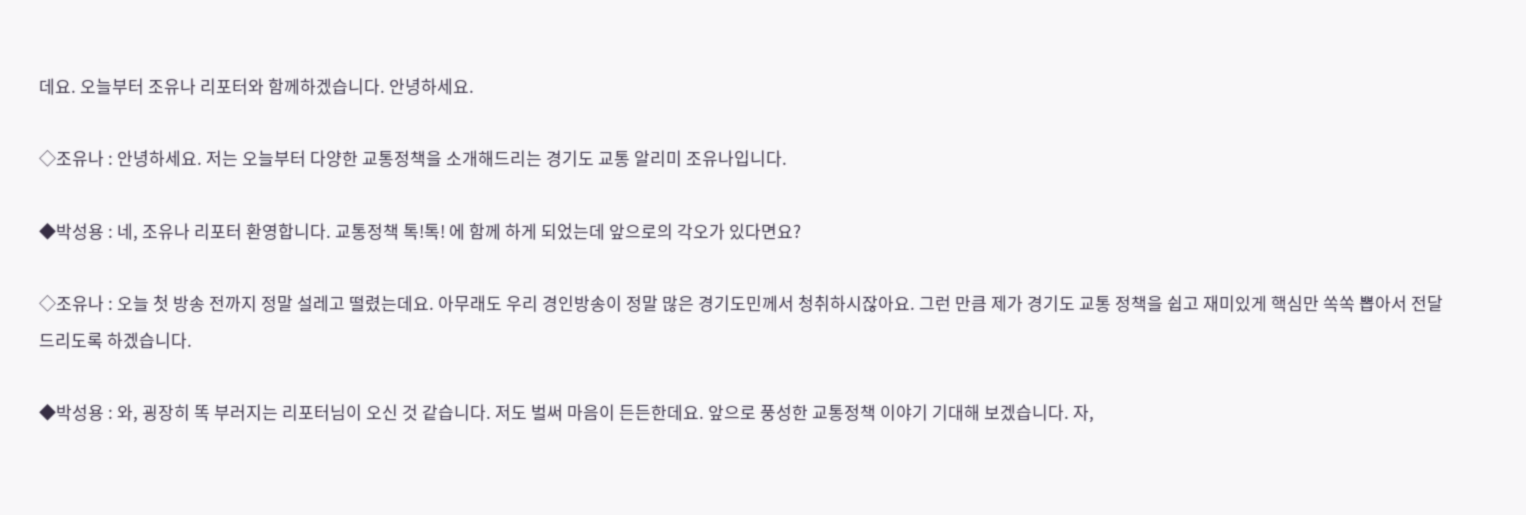데요. 오늘부터 조유나 리포터와 함께하겠습니다. 안녕하세요.

◇조유나 : 안녕하세요. 저는 오늘부터 다양한 교통정책을 소개해드리는 경기도 교통 알리미 조유나입니다.

◆박성용 : 네, 조유나 리포터 환영합니다. 교통정책 톡!톡! 에 함께 하게 되었는데 앞으로의 각오가 있다면요?

◇조유나 : 오늘 첫 방송 전까지 정말 설레고 떨렸는데요. 아무래도 우리 경인방송이 정말 많은 경기도민께서 청취하시잖아요. 그런 만큼 제가 경기도 교통 정책을 쉽고 재미있게 핵심만 쏙쏙 뽑아서 전달드리도록 하겠습니다.

◆박성용 : 와, 굉장히 똑 부러지는 리포터님이 오신 것 같습니다. 저도 벌써 마음이 든든한데요. 앞으로 풍성한 교통정책 이야기 기대해 보겠습니다. 자,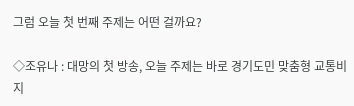그럼 오늘 첫 번째 주제는 어떤 걸까요?

◇조유나 : 대망의 첫 방송, 오늘 주제는 바로 경기도민 맞춤형 교통비 지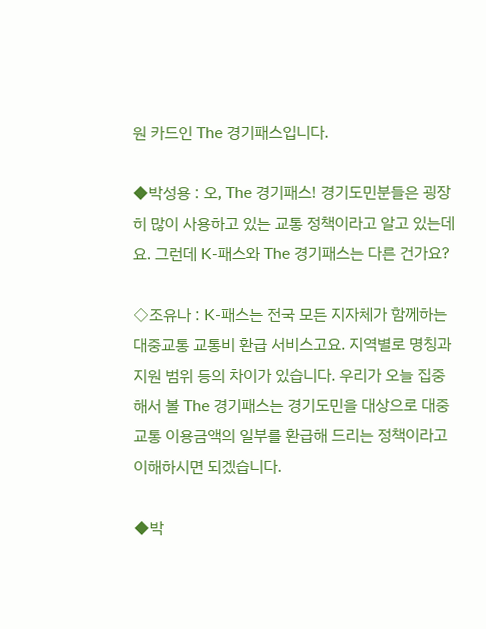원 카드인 The 경기패스입니다.

◆박성용 : 오, The 경기패스! 경기도민분들은 굉장히 많이 사용하고 있는 교통 정책이라고 알고 있는데요. 그런데 K-패스와 The 경기패스는 다른 건가요?

◇조유나 : K-패스는 전국 모든 지자체가 함께하는 대중교통 교통비 환급 서비스고요. 지역별로 명칭과 지원 범위 등의 차이가 있습니다. 우리가 오늘 집중해서 볼 The 경기패스는 경기도민을 대상으로 대중교통 이용금액의 일부를 환급해 드리는 정책이라고 이해하시면 되겠습니다.

◆박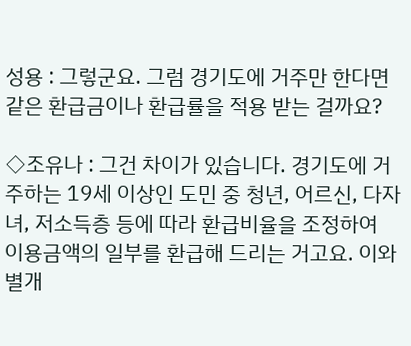성용 : 그렇군요. 그럼 경기도에 거주만 한다면 같은 환급금이나 환급률을 적용 받는 걸까요?

◇조유나 : 그건 차이가 있습니다. 경기도에 거주하는 19세 이상인 도민 중 청년, 어르신, 다자녀, 저소득층 등에 따라 환급비율을 조정하여 이용금액의 일부를 환급해 드리는 거고요. 이와 별개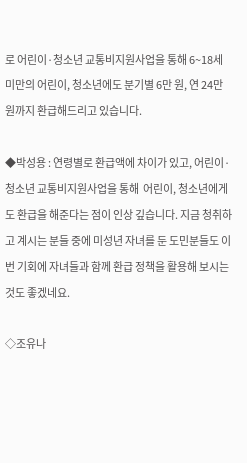로 어린이·청소년 교통비지원사업을 통해 6~18세 미만의 어린이, 청소년에도 분기별 6만 원, 연 24만 원까지 환급해드리고 있습니다.

◆박성용 : 연령별로 환급액에 차이가 있고, 어린이·청소년 교통비지원사업을 통해  어린이, 청소년에게도 환급을 해준다는 점이 인상 깊습니다. 지금 청취하고 계시는 분들 중에 미성년 자녀를 둔 도민분들도 이번 기회에 자녀들과 함께 환급 정책을 활용해 보시는 것도 좋겠네요.

◇조유나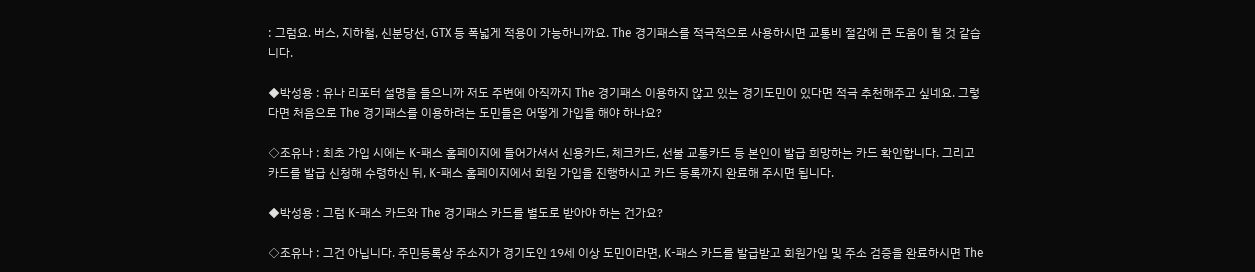: 그럼요. 버스, 지하철, 신분당선, GTX 등 폭넓게 적용이 가능하니까요. The 경기패스를 적극적으로 사용하시면 교통비 절감에 큰 도움이 될 것 같습니다.

◆박성용 : 유나 리포터 설명을 들으니까 저도 주변에 아직까지 The 경기패스 이용하지 않고 있는 경기도민이 있다면 적극 추천해주고 싶네요. 그렇다면 처음으로 The 경기패스를 이용하려는 도민들은 어떻게 가입을 해야 하나요?

◇조유나 : 최초 가입 시에는 K-패스 홈페이지에 들어가셔서 신용카드, 체크카드, 선불 교통카드 등 본인이 발급 희망하는 카드 확인합니다. 그리고 카드를 발급 신청해 수령하신 뒤, K-패스 홈페이지에서 회원 가입을 진행하시고 카드 등록까지 완료해 주시면 됩니다.

◆박성용 : 그럼 K-패스 카드와 The 경기패스 카드를 별도로 받아야 하는 건가요?

◇조유나 : 그건 아닙니다. 주민등록상 주소지가 경기도인 19세 이상 도민이라면, K-패스 카드를 발급받고 회원가입 및 주소 검증을 완료하시면 The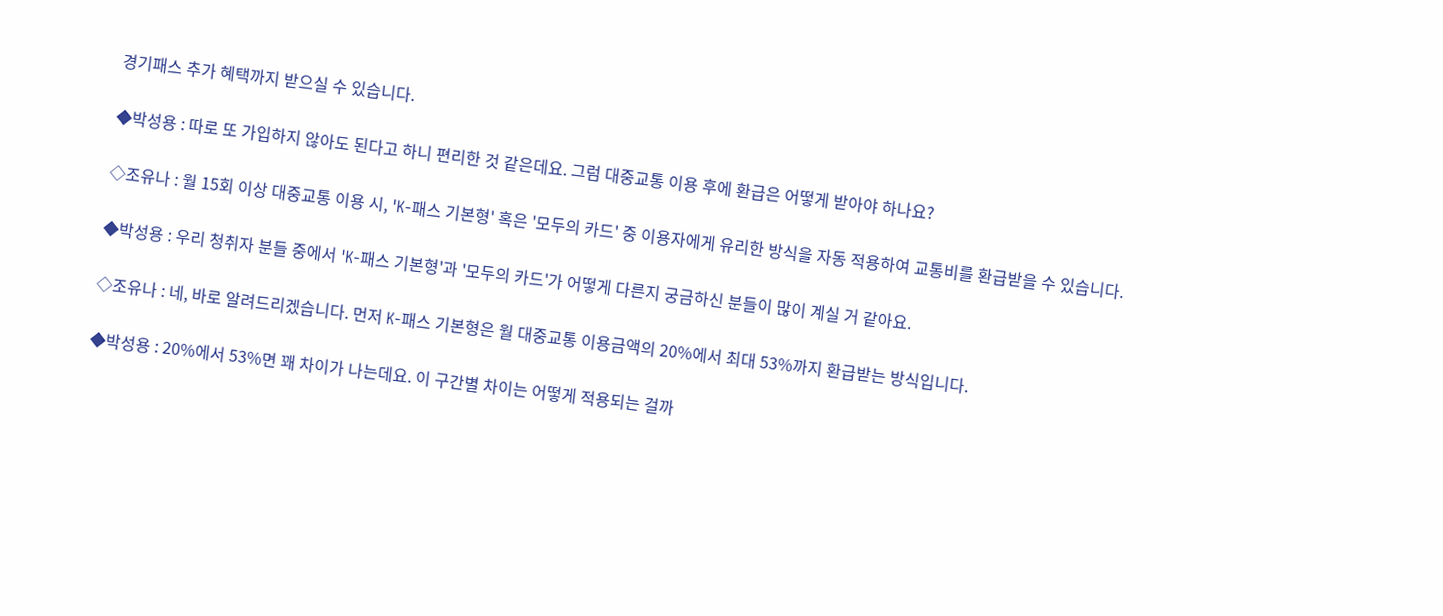경기패스 추가 혜택까지 받으실 수 있습니다.

◆박성용 : 따로 또 가입하지 않아도 된다고 하니 편리한 것 같은데요. 그럼 대중교통 이용 후에 환급은 어떻게 받아야 하나요?

◇조유나 : 월 15회 이상 대중교통 이용 시, 'K-패스 기본형' 혹은 '모두의 카드' 중 이용자에게 유리한 방식을 자동 적용하여 교통비를 환급받을 수 있습니다.

◆박성용 : 우리 청취자 분들 중에서 'K-패스 기본형'과 '모두의 카드'가 어떻게 다른지 궁금하신 분들이 많이 계실 거 같아요.

◇조유나 : 네, 바로 알려드리겠습니다. 먼저 K-패스 기본형은 월 대중교통 이용금액의 20%에서 최대 53%까지 환급받는 방식입니다.

◆박성용 : 20%에서 53%면 꽤 차이가 나는데요. 이 구간별 차이는 어떻게 적용되는 걸까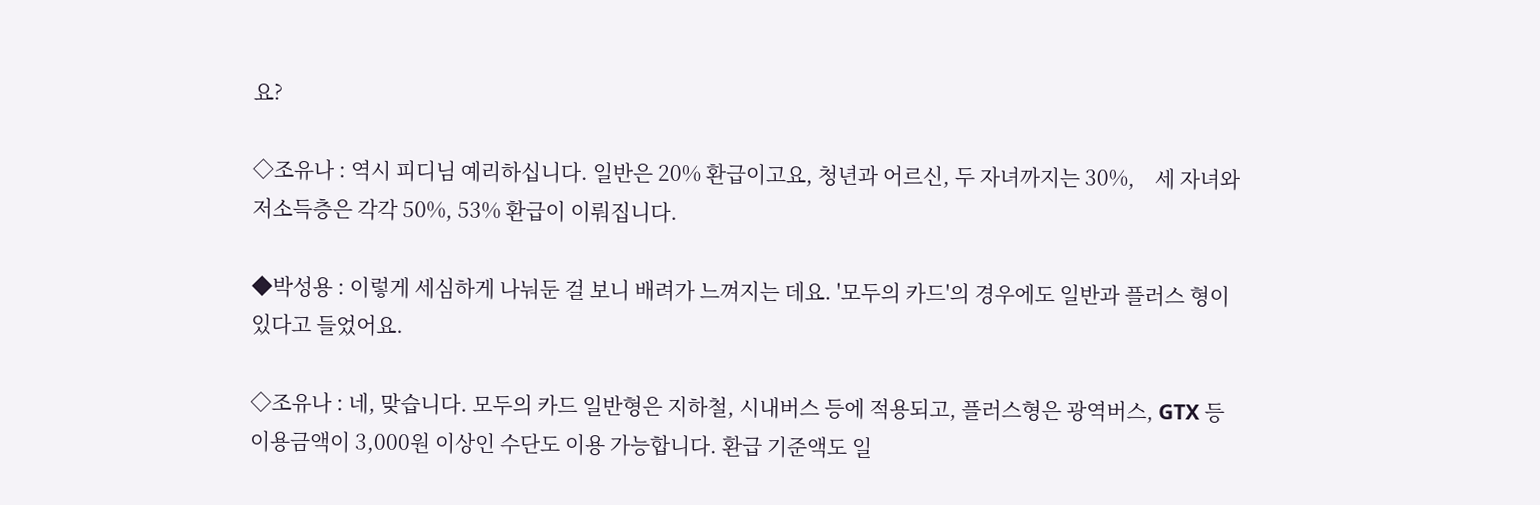요?

◇조유나 : 역시 피디님 예리하십니다. 일반은 20% 환급이고요, 청년과 어르신, 두 자녀까지는 30%,    세 자녀와 저소득층은 각각 50%, 53% 환급이 이뤄집니다.

◆박성용 : 이렇게 세심하게 나눠둔 걸 보니 배려가 느껴지는 데요. '모두의 카드'의 경우에도 일반과 플러스 형이 있다고 들었어요.

◇조유나 : 네, 맞습니다. 모두의 카드 일반형은 지하철, 시내버스 등에 적용되고, 플러스형은 광역버스, GTX 등 이용금액이 3,000원 이상인 수단도 이용 가능합니다. 환급 기준액도 일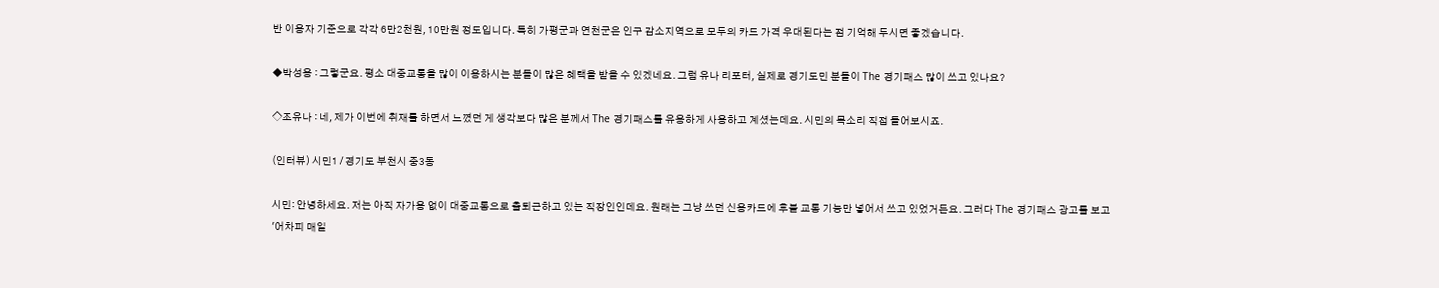반 이용자 기준으로 각각 6만2천원, 10만원 정도입니다. 특히 가평군과 연천군은 인구 감소지역으로 모두의 카드 가격 우대된다는 점 기억해 두시면 좋겠습니다.

◆박성용 : 그렇군요. 평소 대중교통을 많이 이용하시는 분들이 많은 혜택을 받을 수 있겠네요. 그럼 유나 리포터, 실제로 경기도민 분들이 The 경기패스 많이 쓰고 있나요?

◇조유나 : 네, 제가 이번에 취재를 하면서 느꼈던 게 생각보다 많은 분께서 The 경기패스를 유용하게 사용하고 계셨는데요. 시민의 목소리 직접 들어보시죠.

(인터뷰) 시민1 / 경기도 부천시 중3동

시민: 안녕하세요. 저는 아직 자가용 없이 대중교통으로 출퇴근하고 있는 직장인인데요. 원래는 그냥 쓰던 신용카드에 후불 교통 기능만 넣어서 쓰고 있었거든요. 그러다 The 경기패스 광고를 보고 '어차피 매일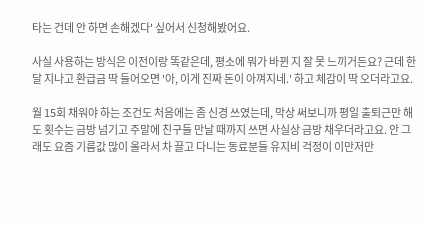타는 건데 안 하면 손해겠다' 싶어서 신청해봤어요.

사실 사용하는 방식은 이전이랑 똑같은데, 평소에 뭐가 바뀐 지 잘 못 느끼거든요? 근데 한 달 지나고 환급금 딱 들어오면 '아, 이게 진짜 돈이 아껴지네.' 하고 체감이 딱 오더라고요.

월 15회 채워야 하는 조건도 처음에는 좀 신경 쓰였는데, 막상 써보니까 평일 출퇴근만 해도 횟수는 금방 넘기고 주말에 친구들 만날 때까지 쓰면 사실상 금방 채우더라고요. 안 그래도 요즘 기름값 많이 올라서 차 끌고 다니는 동료분들 유지비 걱정이 이만저만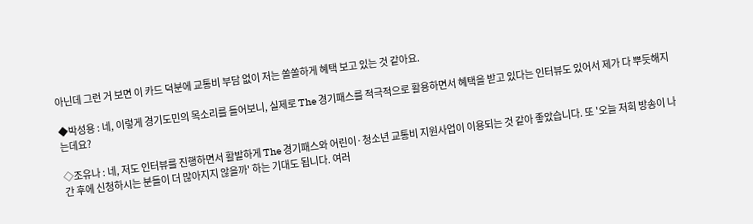아닌데 그런 거 보면 이 카드 덕분에 교통비 부담 없이 저는 쏠쏠하게 혜택 보고 있는 것 같아요.

◆박성용 : 네, 이렇게 경기도민의 목소리를 들어보니, 실제로 The 경기패스를 적극적으로 활용하면서 혜택을 받고 있다는 인터뷰도 있어서 제가 다 뿌듯해지는데요?

◇조유나 : 네, 저도 인터뷰를 진행하면서 활발하게 The 경기패스와 어린이·청소년 교통비 지원사업이 이용되는 것 같아 좋았습니다. 또 '오늘 저희 방송이 나간 후에 신청하시는 분들이 더 많아지지 않을까' 하는 기대도 됩니다. 여러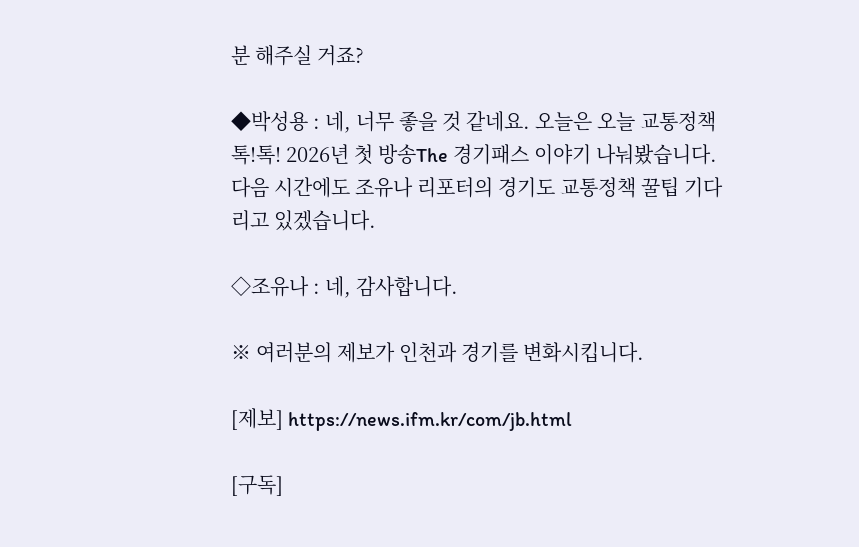분 해주실 거죠?

◆박성용 : 네, 너무 좋을 것 같네요. 오늘은 오늘 교통정책 톡!톡! 2026년 첫 방송The 경기패스 이야기 나눠봤습니다. 다음 시간에도 조유나 리포터의 경기도 교통정책 꿀팁 기다리고 있겠습니다.

◇조유나 : 네, 감사합니다.

※ 여러분의 제보가 인천과 경기를 변화시킵니다.

[제보] https://news.ifm.kr/com/jb.html

[구독]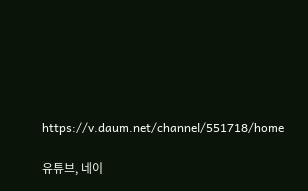https://v.daum.net/channel/551718/home

유튜브, 네이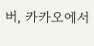버, 카카오에서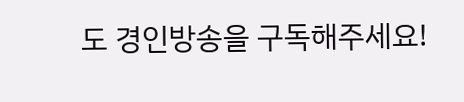도 경인방송을 구독해주세요!